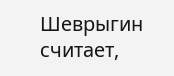Шеврыгин считает,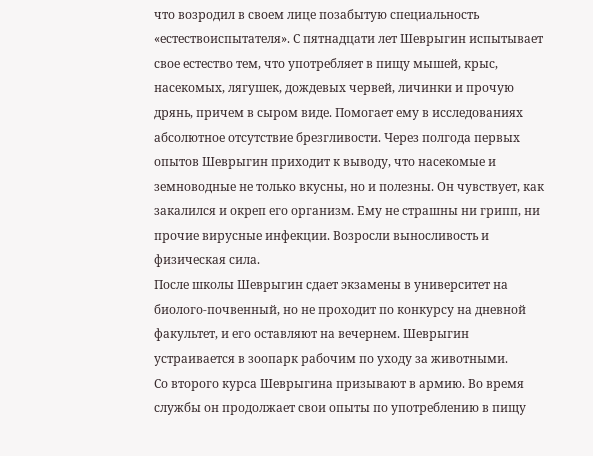что возродил в своем лице позабытую специальность «естествоиспытателя». С пятнадцати лет Шеврыгин испытывает свое естество тем, что употребляет в пищу мышей, крыс, насекомых, лягушек, дождевых червей, личинки и прочую дрянь, причем в сыром виде. Помогает ему в исследованиях абсолютное отсутствие брезгливости. Через полгода первых опытов Шеврыгин приходит к выводу, что насекомые и земноводные не только вкусны, но и полезны. Он чувствует, как закалился и окреп его организм. Ему не страшны ни грипп, ни прочие вирусные инфекции. Возросли выносливость и физическая сила.
После школы Шеврыгин сдает экзамены в университет на биолого-почвенный, но не проходит по конкурсу на дневной факультет, и его оставляют на вечернем. Шеврыгин устраивается в зоопарк рабочим по уходу за животными.
Со второго курса Шеврыгина призывают в армию. Во время службы он продолжает свои опыты по употреблению в пищу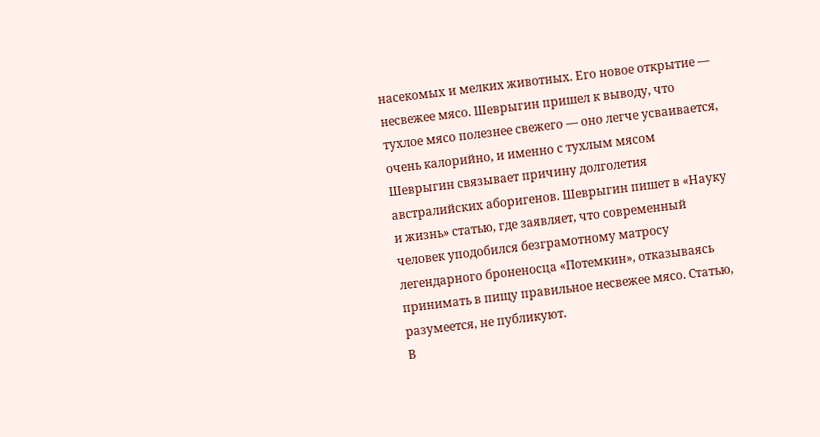насекомых и мелких животных. Его новое открытие — несвежее мясо. Шеврыгин пришел к выводу, что тухлое мясо полезнее свежего — оно легче усваивается, очень калорийно, и именно с тухлым мясом Шеврыгин связывает причину долголетия австралийских аборигенов. Шеврыгин пишет в «Науку и жизнь» статью, где заявляет, что современный человек уподобился безграмотному матросу легендарного броненосца «Потемкин», отказываясь принимать в пищу правильное несвежее мясо. Статью, разумеется, не публикуют.
В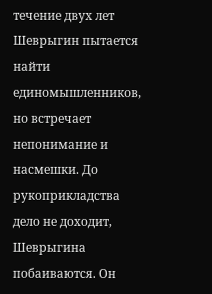течение двух лет Шеврыгин пытается найти единомышленников, но встречает непонимание и насмешки. До рукоприкладства дело не доходит, Шеврыгина побаиваются. Он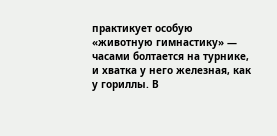практикует особую «животную гимнастику» — часами болтается на турнике, и хватка у него железная, как у гориллы. В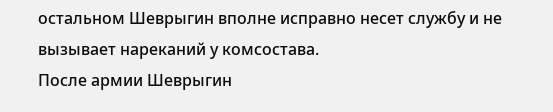остальном Шеврыгин вполне исправно несет службу и не вызывает нареканий у комсостава.
После армии Шеврыгин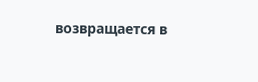возвращается в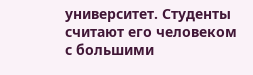университет. Студенты считают его человеком с большими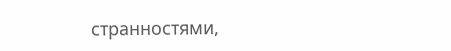странностями,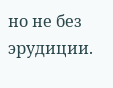но не без эрудиции.